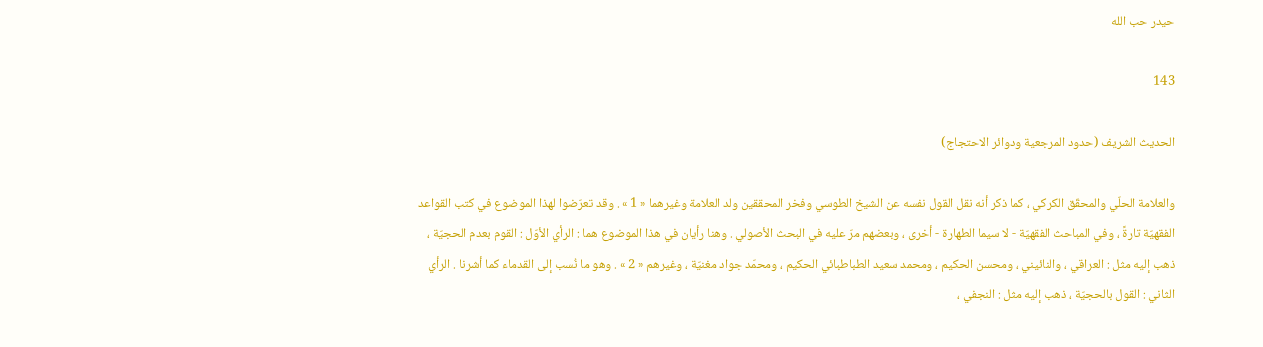حيدر حب الله

143

الحديث الشريف (حدود المرجعية ودوائر الاحتجاج)

والعلامة الحلّي والمحقّق الكركي ، كما ذكر أنه نقل القول نفسه عن الشيخ الطوسي وفخر المحققين ولد العلامة وغيرهما « 1 » . وقد تعرّضوا لهذا الموضوع في كتب القواعد الفقهيّة تارةً ، وفي المباحث الفقهيّة - لا سيما الطهارة - أخرى ، وبعضهم مرّ عليه في البحث الأصولي . وهنا رأيان في هذا الموضوع هما : الرأي الأوّل : القوم بعدم الحجيّة ، ذهب إليه مثل : العراقي ، والنائيني ، ومحسن الحكيم ، ومحمد سعيد الطباطبائي الحكيم ، ومحمّد جواد مغنيّة ، وغيرهم « 2 » . وهو ما نُسب إلى القدماء كما أشرنا . الرأي الثاني : القول بالحجيّة ، ذهب إليه مثل : النجفي ،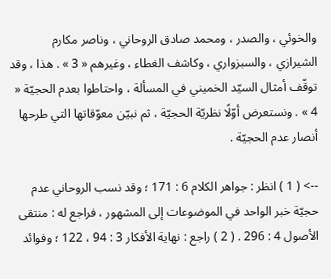والخوئي ، والصدر ، ومحمد صادق الروحاني ، وناصر مكارم الشيرازي ، والسبزواري ، وكاشف الغطاء ، وغيرهم « 3 » . هذا ، وقد توقّف أمثال السيّد الخميني في المسألة ، واحتاطوا بعدم الحجيّة « 4 » . ونستعرض أوّلًا نظريّة الحجيّة ، ثم نبيّن معوّقاتها التي طرحها أنصار عدم الحجيّة .

--> ( 1 ) انظر : جواهر الكلام 6 : 171 ؛ وقد نسب الروحاني عدم حجيّة خبر الواحد في الموضوعات إلى المشهور ، فراجع له : منتقى الأصول 4 : 296 . ( 2 ) راجع : نهاية الأفكار 3 : 94 ، 122 ؛ وفوائد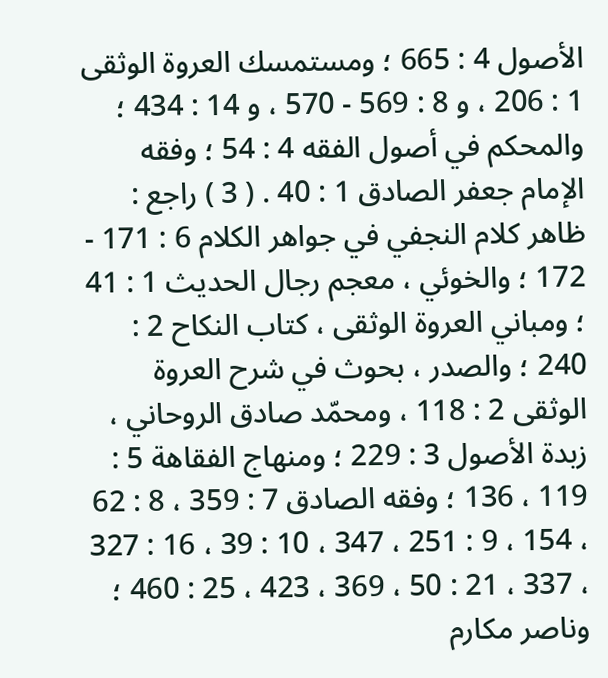الأصول 4 : 665 ؛ ومستمسك العروة الوثقى 1 : 206 ، و 8 : 569 - 570 ، و 14 : 434 ؛ والمحكم في أصول الفقه 4 : 54 ؛ وفقه الإمام جعفر الصادق 1 : 40 . ( 3 ) راجع : ظاهر كلام النجفي في جواهر الكلام 6 : 171 - 172 ؛ والخوئي ، معجم رجال الحديث 1 : 41 ؛ ومباني العروة الوثقى ، كتاب النكاح 2 : 240 ؛ والصدر ، بحوث في شرح العروة الوثقى 2 : 118 ، ومحمّد صادق الروحاني ، زبدة الأصول 3 : 229 ؛ ومنهاج الفقاهة 5 : 119 ، 136 ؛ وفقه الصادق 7 : 359 ، 8 : 62 ، 154 ، 9 : 251 ، 347 ، 10 : 39 ، 16 : 327 ، 337 ، 21 : 50 ، 369 ، 423 ، 25 : 460 ؛ وناصر مكارم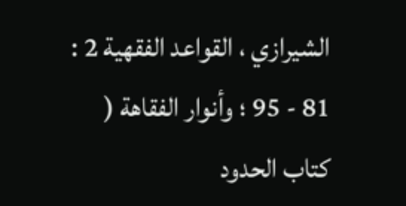الشيرازي ، القواعد الفقهية 2 : 81 - 95 ؛ وأنوار الفقاهة ( كتاب الحدود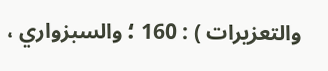والتعزيرات ) : 160 ؛ والسبزواري ،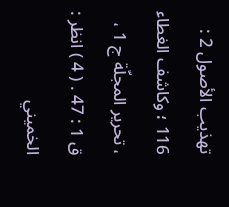تهذيب الأصول 2 : 116 ؛ وكاشف الغطاء ، تحرير المجلّة ج 1 ، ق 1 : 47 . ( 4 ) انظر : الخميني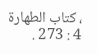، كتاب الطهارة 4 : 273 .